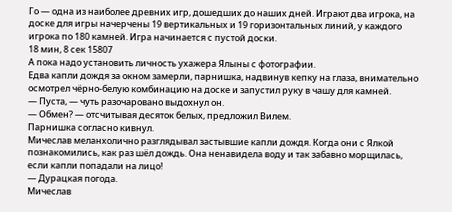Го — одна из наиболее древних игр, дошедших до наших дней. Играют два игрока, на доске для игры начерчены 19 вертикальных и 19 горизонтальных линий, у каждого игрока по 180 камней. Игра начинается с пустой доски.
18 мин, 8 сек 15807
А пока надо установить личность ухажера Ялыны с фотографии.
Едва капли дождя за окном замерли, парнишка, надвинув кепку на глаза, внимательно осмотрел чёрно-белую комбинацию на доске и запустил руку в чашу для камней.
— Пуста, — чуть разочаровано выдохнул он.
— Обмен? — отсчитывая десяток белых, предложил Вилем.
Парнишка согласно кивнул.
Мичеслав меланхолично разглядывал застывшие капли дождя. Когда они с Ялкой познакомились, как раз шёл дождь. Она ненавидела воду и так забавно морщилась, если капли попадали на лицо!
— Дурацкая погода.
Мичеслав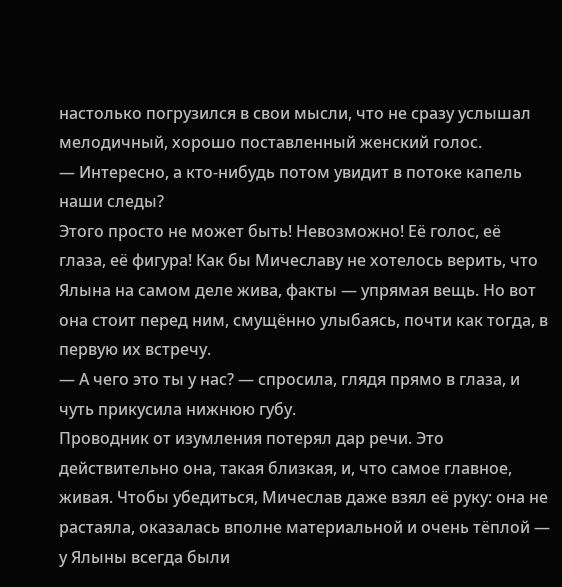настолько погрузился в свои мысли, что не сразу услышал мелодичный, хорошо поставленный женский голос.
— Интересно, а кто-нибудь потом увидит в потоке капель наши следы?
Этого просто не может быть! Невозможно! Её голос, её глаза, её фигура! Как бы Мичеславу не хотелось верить, что Ялына на самом деле жива, факты — упрямая вещь. Но вот она стоит перед ним, смущённо улыбаясь, почти как тогда, в первую их встречу.
— А чего это ты у нас? — спросила, глядя прямо в глаза, и чуть прикусила нижнюю губу.
Проводник от изумления потерял дар речи. Это действительно она, такая близкая, и, что самое главное, живая. Чтобы убедиться, Мичеслав даже взял её руку: она не растаяла, оказалась вполне материальной и очень тёплой — у Ялыны всегда были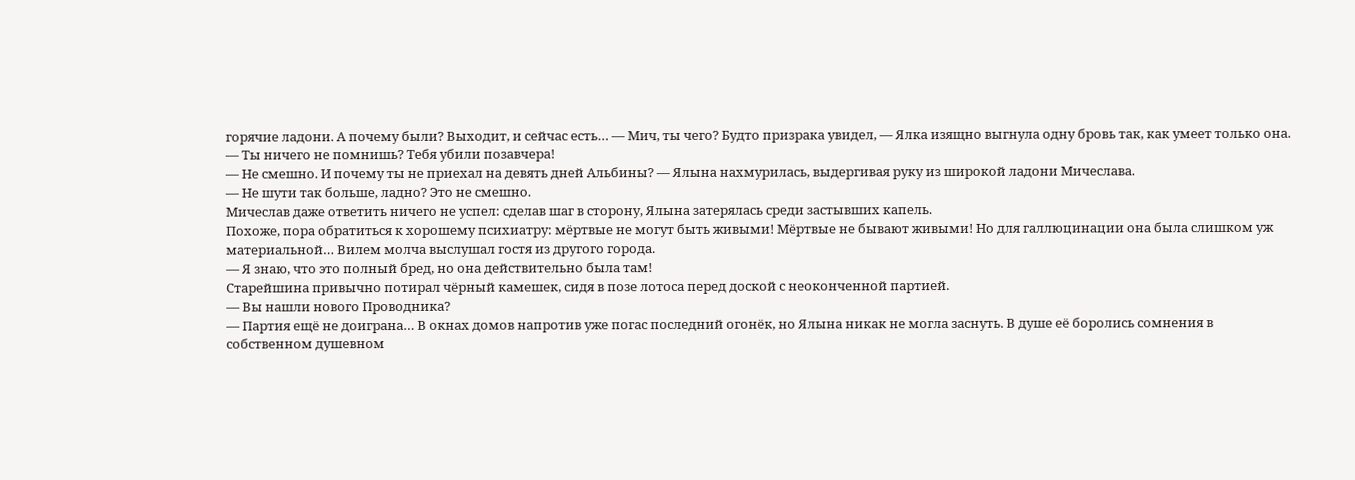горячие ладони. А почему были? Выходит, и сейчас есть… — Мич, ты чего? Будто призрака увидел, — Ялка изящно выгнула одну бровь так, как умеет только она.
— Ты ничего не помнишь? Тебя убили позавчера!
— Не смешно. И почему ты не приехал на девять дней Альбины? — Ялына нахмурилась, выдергивая руку из широкой ладони Мичеслава.
— Не шути так больше, ладно? Это не смешно.
Мичеслав даже ответить ничего не успел: сделав шаг в сторону, Ялына затерялась среди застывших капель.
Похоже, пора обратиться к хорошему психиатру: мёртвые не могут быть живыми! Мёртвые не бывают живыми! Но для галлюцинации она была слишком уж материальной… Вилем молча выслушал гостя из другого города.
— Я знаю, что это полный бред, но она действительно была там!
Старейшина привычно потирал чёрный камешек, сидя в позе лотоса перед доской с неоконченной партией.
— Вы нашли нового Проводника?
— Партия ещё не доиграна… В окнах домов напротив уже погас последний огонёк, но Ялына никак не могла заснуть. В душе её боролись сомнения в собственном душевном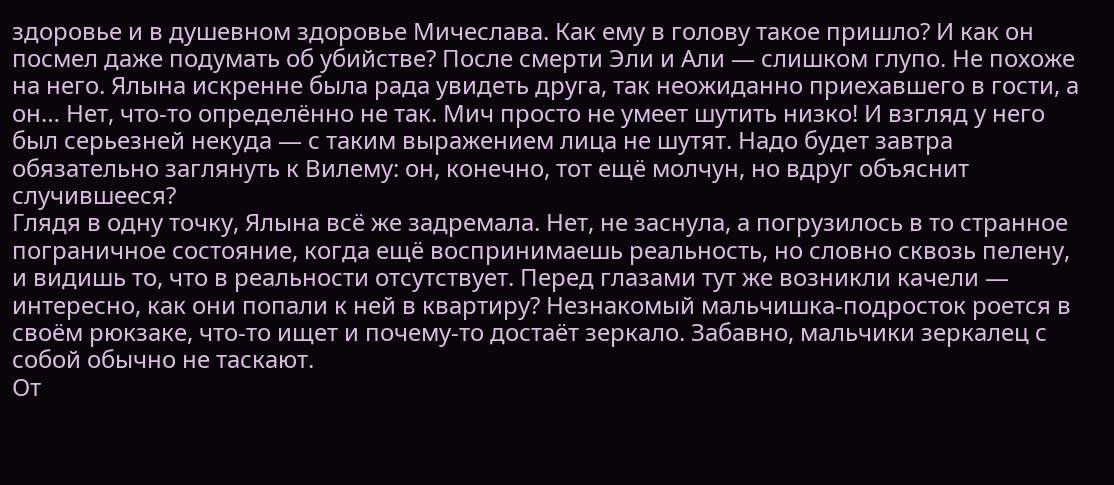здоровье и в душевном здоровье Мичеслава. Как ему в голову такое пришло? И как он посмел даже подумать об убийстве? После смерти Эли и Али — слишком глупо. Не похоже на него. Ялына искренне была рада увидеть друга, так неожиданно приехавшего в гости, а он… Нет, что-то определённо не так. Мич просто не умеет шутить низко! И взгляд у него был серьезней некуда — с таким выражением лица не шутят. Надо будет завтра обязательно заглянуть к Вилему: он, конечно, тот ещё молчун, но вдруг объяснит случившееся?
Глядя в одну точку, Ялына всё же задремала. Нет, не заснула, а погрузилось в то странное пограничное состояние, когда ещё воспринимаешь реальность, но словно сквозь пелену, и видишь то, что в реальности отсутствует. Перед глазами тут же возникли качели — интересно, как они попали к ней в квартиру? Незнакомый мальчишка-подросток роется в своём рюкзаке, что-то ищет и почему-то достаёт зеркало. Забавно, мальчики зеркалец с собой обычно не таскают.
От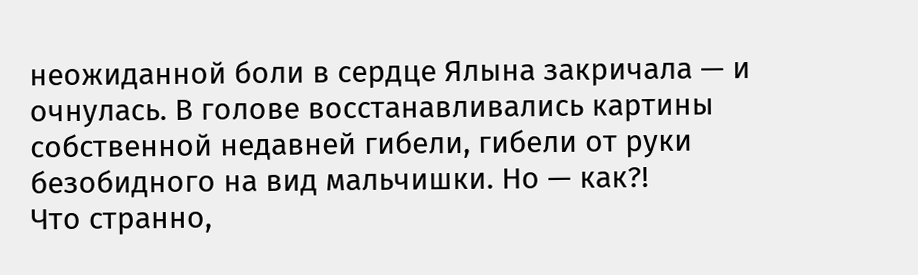неожиданной боли в сердце Ялына закричала — и очнулась. В голове восстанавливались картины собственной недавней гибели, гибели от руки безобидного на вид мальчишки. Но — как?!
Что странно,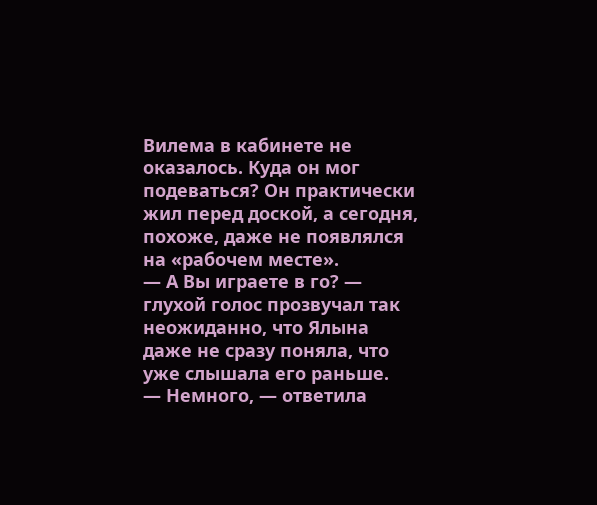Вилема в кабинете не оказалось. Куда он мог подеваться? Он практически жил перед доской, а сегодня, похоже, даже не появлялся на «рабочем месте».
— А Вы играете в го? — глухой голос прозвучал так неожиданно, что Ялына даже не сразу поняла, что уже слышала его раньше.
— Немного, — ответила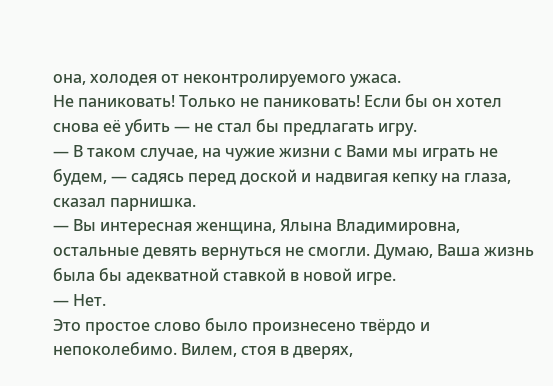она, холодея от неконтролируемого ужаса.
Не паниковать! Только не паниковать! Если бы он хотел снова её убить — не стал бы предлагать игру.
— В таком случае, на чужие жизни с Вами мы играть не будем, — садясь перед доской и надвигая кепку на глаза, сказал парнишка.
— Вы интересная женщина, Ялына Владимировна, остальные девять вернуться не смогли. Думаю, Ваша жизнь была бы адекватной ставкой в новой игре.
— Нет.
Это простое слово было произнесено твёрдо и непоколебимо. Вилем, стоя в дверях,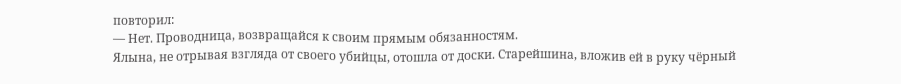повторил:
— Нет. Проводница, возвращайся к своим прямым обязанностям.
Ялына, не отрывая взгляда от своего убийцы, отошла от доски. Старейшина, вложив ей в руку чёрный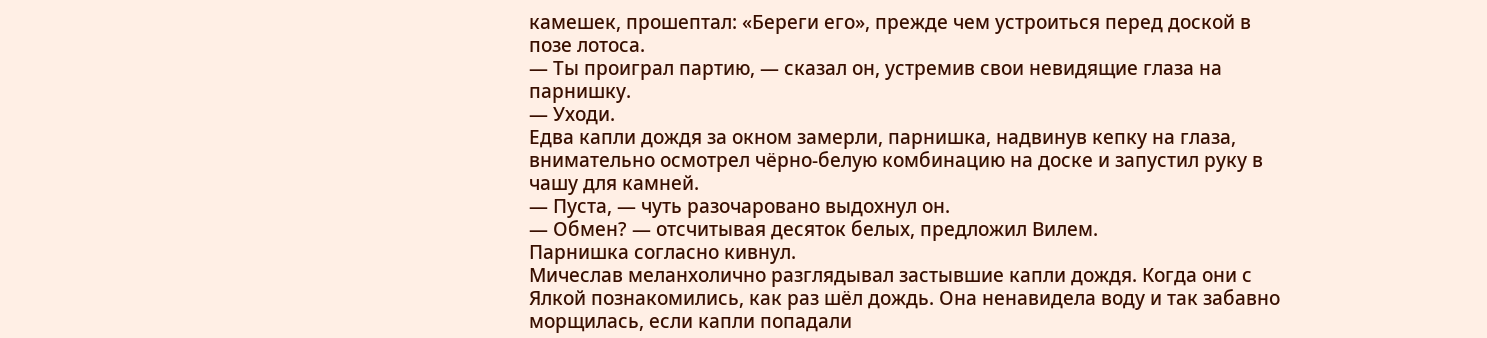камешек, прошептал: «Береги его», прежде чем устроиться перед доской в позе лотоса.
— Ты проиграл партию, — сказал он, устремив свои невидящие глаза на парнишку.
— Уходи.
Едва капли дождя за окном замерли, парнишка, надвинув кепку на глаза, внимательно осмотрел чёрно-белую комбинацию на доске и запустил руку в чашу для камней.
— Пуста, — чуть разочаровано выдохнул он.
— Обмен? — отсчитывая десяток белых, предложил Вилем.
Парнишка согласно кивнул.
Мичеслав меланхолично разглядывал застывшие капли дождя. Когда они с Ялкой познакомились, как раз шёл дождь. Она ненавидела воду и так забавно морщилась, если капли попадали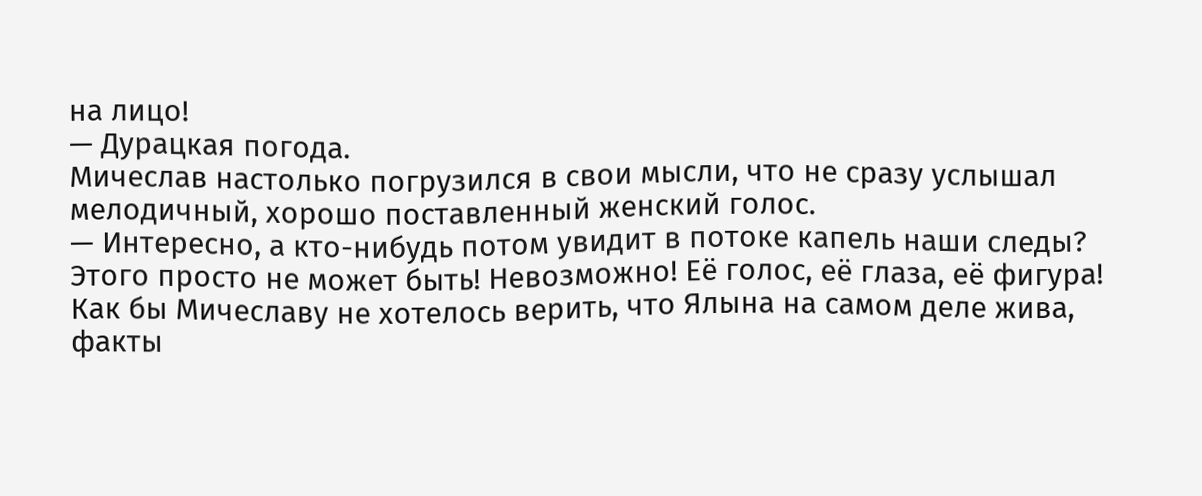на лицо!
— Дурацкая погода.
Мичеслав настолько погрузился в свои мысли, что не сразу услышал мелодичный, хорошо поставленный женский голос.
— Интересно, а кто-нибудь потом увидит в потоке капель наши следы?
Этого просто не может быть! Невозможно! Её голос, её глаза, её фигура! Как бы Мичеславу не хотелось верить, что Ялына на самом деле жива, факты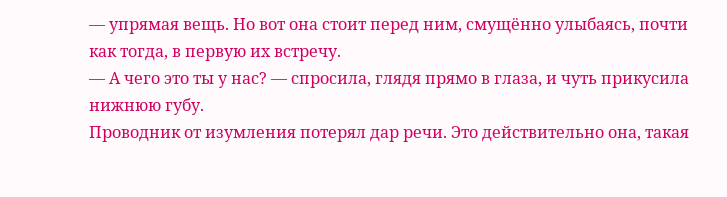— упрямая вещь. Но вот она стоит перед ним, смущённо улыбаясь, почти как тогда, в первую их встречу.
— А чего это ты у нас? — спросила, глядя прямо в глаза, и чуть прикусила нижнюю губу.
Проводник от изумления потерял дар речи. Это действительно она, такая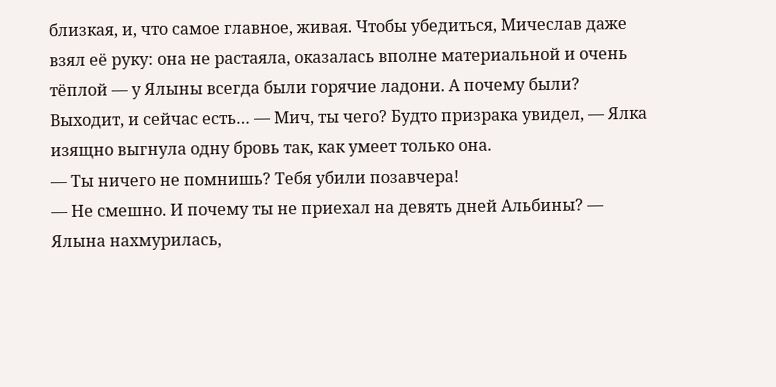близкая, и, что самое главное, живая. Чтобы убедиться, Мичеслав даже взял её руку: она не растаяла, оказалась вполне материальной и очень тёплой — у Ялыны всегда были горячие ладони. А почему были? Выходит, и сейчас есть… — Мич, ты чего? Будто призрака увидел, — Ялка изящно выгнула одну бровь так, как умеет только она.
— Ты ничего не помнишь? Тебя убили позавчера!
— Не смешно. И почему ты не приехал на девять дней Альбины? — Ялына нахмурилась,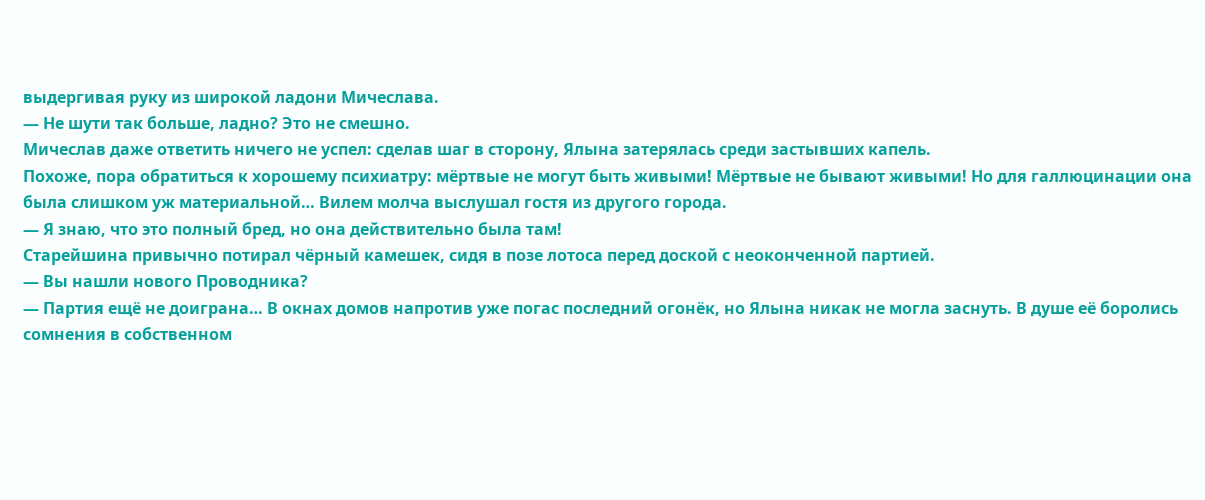выдергивая руку из широкой ладони Мичеслава.
— Не шути так больше, ладно? Это не смешно.
Мичеслав даже ответить ничего не успел: сделав шаг в сторону, Ялына затерялась среди застывших капель.
Похоже, пора обратиться к хорошему психиатру: мёртвые не могут быть живыми! Мёртвые не бывают живыми! Но для галлюцинации она была слишком уж материальной… Вилем молча выслушал гостя из другого города.
— Я знаю, что это полный бред, но она действительно была там!
Старейшина привычно потирал чёрный камешек, сидя в позе лотоса перед доской с неоконченной партией.
— Вы нашли нового Проводника?
— Партия ещё не доиграна… В окнах домов напротив уже погас последний огонёк, но Ялына никак не могла заснуть. В душе её боролись сомнения в собственном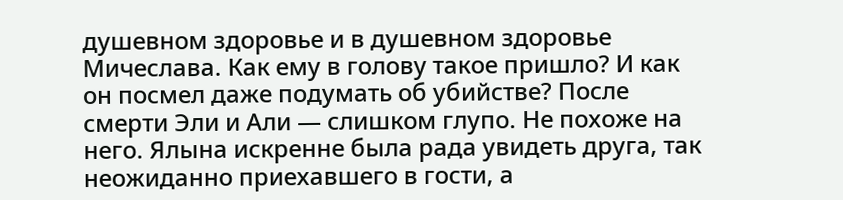душевном здоровье и в душевном здоровье Мичеслава. Как ему в голову такое пришло? И как он посмел даже подумать об убийстве? После смерти Эли и Али — слишком глупо. Не похоже на него. Ялына искренне была рада увидеть друга, так неожиданно приехавшего в гости, а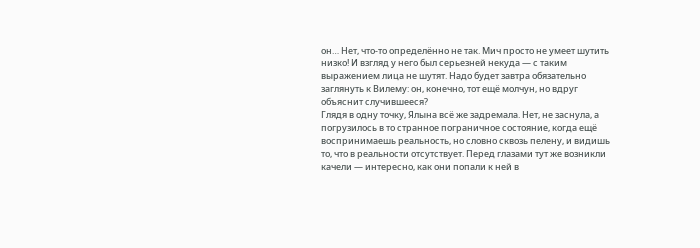он… Нет, что-то определённо не так. Мич просто не умеет шутить низко! И взгляд у него был серьезней некуда — с таким выражением лица не шутят. Надо будет завтра обязательно заглянуть к Вилему: он, конечно, тот ещё молчун, но вдруг объяснит случившееся?
Глядя в одну точку, Ялына всё же задремала. Нет, не заснула, а погрузилось в то странное пограничное состояние, когда ещё воспринимаешь реальность, но словно сквозь пелену, и видишь то, что в реальности отсутствует. Перед глазами тут же возникли качели — интересно, как они попали к ней в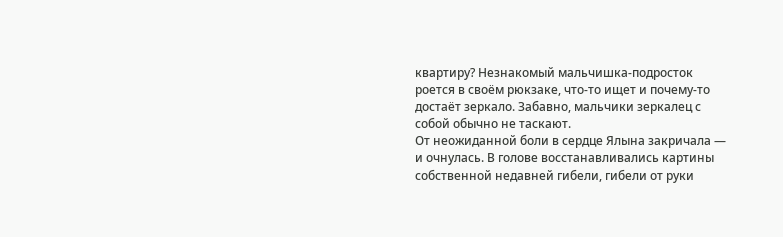квартиру? Незнакомый мальчишка-подросток роется в своём рюкзаке, что-то ищет и почему-то достаёт зеркало. Забавно, мальчики зеркалец с собой обычно не таскают.
От неожиданной боли в сердце Ялына закричала — и очнулась. В голове восстанавливались картины собственной недавней гибели, гибели от руки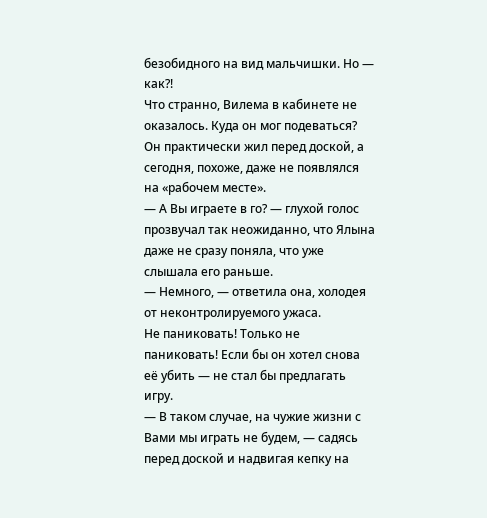безобидного на вид мальчишки. Но — как?!
Что странно, Вилема в кабинете не оказалось. Куда он мог подеваться? Он практически жил перед доской, а сегодня, похоже, даже не появлялся на «рабочем месте».
— А Вы играете в го? — глухой голос прозвучал так неожиданно, что Ялына даже не сразу поняла, что уже слышала его раньше.
— Немного, — ответила она, холодея от неконтролируемого ужаса.
Не паниковать! Только не паниковать! Если бы он хотел снова её убить — не стал бы предлагать игру.
— В таком случае, на чужие жизни с Вами мы играть не будем, — садясь перед доской и надвигая кепку на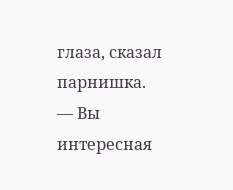глаза, сказал парнишка.
— Вы интересная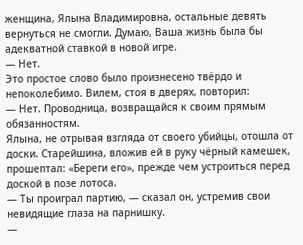женщина, Ялына Владимировна, остальные девять вернуться не смогли. Думаю, Ваша жизнь была бы адекватной ставкой в новой игре.
— Нет.
Это простое слово было произнесено твёрдо и непоколебимо. Вилем, стоя в дверях, повторил:
— Нет. Проводница, возвращайся к своим прямым обязанностям.
Ялына, не отрывая взгляда от своего убийцы, отошла от доски. Старейшина, вложив ей в руку чёрный камешек, прошептал: «Береги его», прежде чем устроиться перед доской в позе лотоса.
— Ты проиграл партию, — сказал он, устремив свои невидящие глаза на парнишку.
—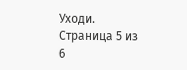Уходи.
Страница 5 из 6